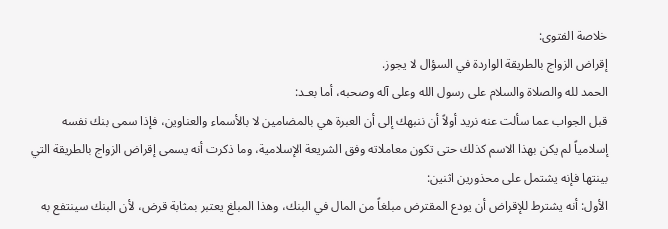خلاصة الفتوى:
إقراض الزواج بالطريقة الواردة في السؤال لا يجوز.
الحمد لله والصلاة والسلام على رسول الله وعلى آله وصحبه، أما بعـد:
قبل الجواب عما سألت عنه نريد أولاً أن ننبهك إلى أن العبرة هي بالمضامين لا بالأسماء والعناوين، فإذا سمى بنك نفسه إسلامياً لم يكن بهذا الاسم كذلك حتى تكون معاملاته وفق الشريعة الإسلامية، وما ذكرت أنه يسمى إقراض الزواج بالطريقة التي بينتها فإنه يشتمل على محذورين اثنين:
الأول: أنه يشترط للإقراض أن يودع المقترض مبلغاً من المال في البنك، وهذا المبلغ يعتبر بمثابة قرض، لأن البنك سينتفع به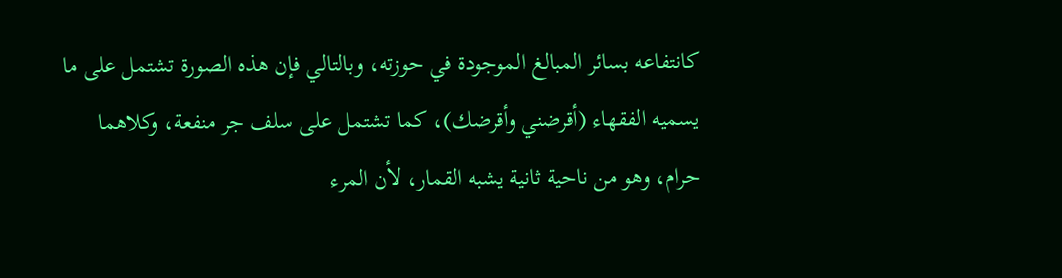كانتفاعه بسائر المبالغ الموجودة في حوزته، وبالتالي فإن هذه الصورة تشتمل على ما يسميه الفقهاء (أقرضني وأقرضك)، كما تشتمل على سلف جر منفعة، وكلاهما حرام، وهو من ناحية ثانية يشبه القمار، لأن المرء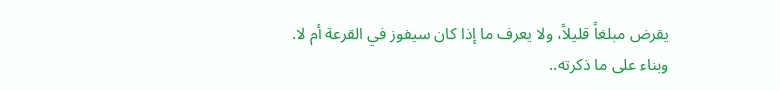يقرض مبلغاً قليلاً، ولا يعرف ما إذا كان سيفوز في القرعة أم لا.
وبناء على ما ذكرته..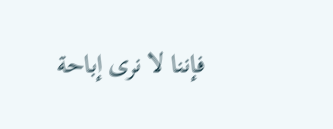فإننا لا نرى إباحة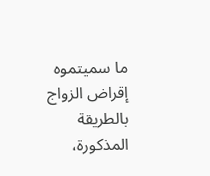ما سميتموه إقراض الزواج بالطريقة المذكورة،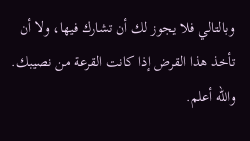وبالتالي فلا يجوز لك أن تشارك فيها، ولا أن تأخذ هذا القرض إذا كانت القرعة من نصيبك.
والله أعلم.